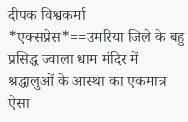दीपक विश्वकर्मा
*एक्सप्रेस*==उमरिया जिले के बहु प्रसिद्ध ज्वाला धाम मंदिर में श्रद्धालुओं के आस्था का एकमात्र ऐसा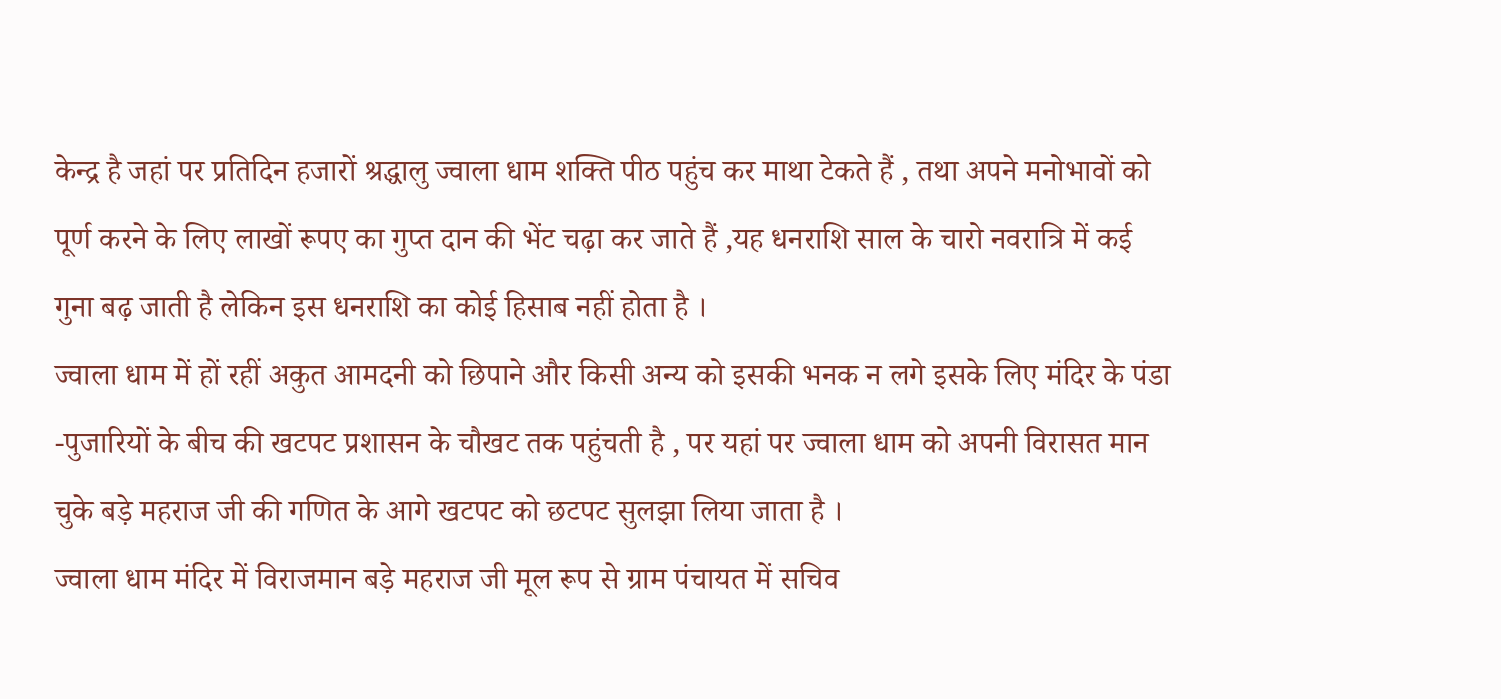केन्द्र है जहां पर प्रतिदिन हजारों श्रद्धालु ज्वाला धाम शक्ति पीठ पहुंच कर माथा टेकते हैं , तथा अपने मनोभावों को पूर्ण करने के लिए लाखों रूपए का गुप्त दान की भेंट चढ़ा कर जाते हैं ,यह धनराशि साल के चारो नवरात्रि में कई गुना बढ़ जाती है लेकिन इस धनराशि का कोई हिसाब नहीं होता है ।
ज्वाला धाम में हों रहीं अकुत आमदनी को छिपाने और किसी अन्य को इसकी भनक न लगे इसके लिए मंदिर के पंडा -पुजारियों के बीच की खटपट प्रशासन के चौखट तक पहुंचती है , पर यहां पर ज्वाला धाम को अपनी विरासत मान चुके बड़े महराज जी की गणित के आगे खटपट को छटपट सुलझा लिया जाता है ।
ज्वाला धाम मंदिर में विराजमान बड़े महराज जी मूल रूप से ग्राम पंचायत में सचिव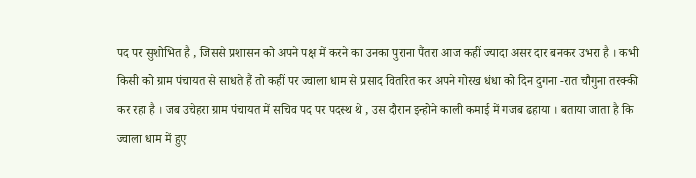पद पर सुशोभित है , जिससे प्रशासन को अपने पक्ष में करने का उनका पुराना पैंतरा आज कहीं ज्यादा असर दार बनकर उभरा है । कभी किसी को ग्राम पंचायत से साधते हैं तो कहीं पर ज्वाला धाम से प्रसाद वितरित कर अपने गोरख धंधा को दिन दुगना -रात चौगुना तरक्की कर रहा है । जब उचेहरा ग्राम पंचायत में सचिव पद पर पदस्थ थे , उस दौरान इन्होने काली कमाई में गजब ढहाया । बताया जाता है कि ज्वाला धाम में हुए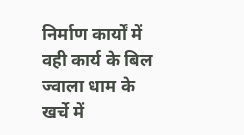निर्माण कार्यों में वही कार्य के बिल ज्वाला धाम के खर्चे में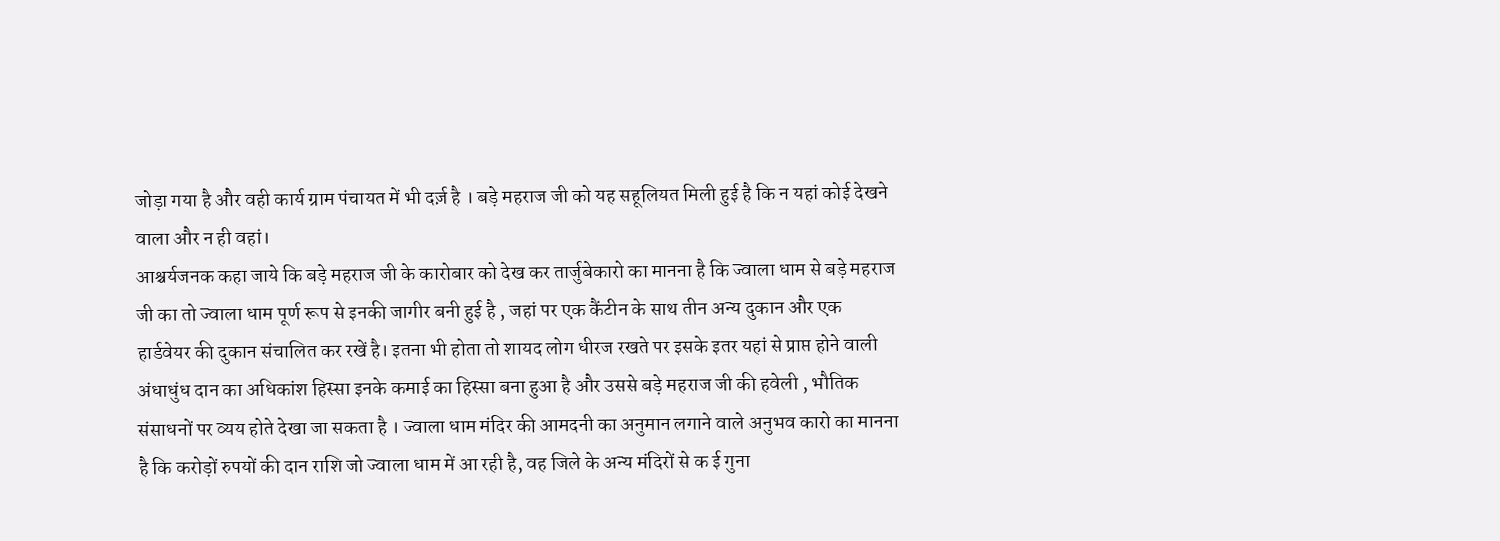जोड़ा गया है और वही कार्य ग्राम पंचायत में भी दर्ज़ है । बड़े महराज जी को यह सहूलियत मिली हुई है कि न यहां कोई देखने वाला और न ही वहां।
आश्चर्यजनक कहा जाये कि बड़े महराज जी के कारोबार को देख कर तार्जुबेकारो का मानना है कि ज्वाला धाम से बड़े महराज जी का तो ज्वाला धाम पूर्ण रूप से इनकी जागीर बनी हुई है , जहां पर एक कैंटीन के साथ तीन अन्य दुकान और एक हार्डवेयर की दुकान संचालित कर रखें है। इतना भी होता तो शायद लोग धीरज रखते पर इसके इतर यहां से प्राप्त होने वाली अंधाधुंध दान का अधिकांश हिस्सा इनके कमाई का हिस्सा बना हुआ है और उससे बड़े महराज जी की हवेली , भौतिक संसाधनों पर व्यय होते देखा जा सकता है । ज्वाला धाम मंदिर की आमदनी का अनुमान लगाने वाले अनुभव कारो का मानना है कि करोड़ों रुपयों की दान राशि जो ज्वाला धाम में आ रही है, वह जिले के अन्य मंदिरों से क ई गुना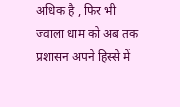अधिक है , फिर भी ज्वाला धाम को अब तक प्रशासन अपने हिस्से में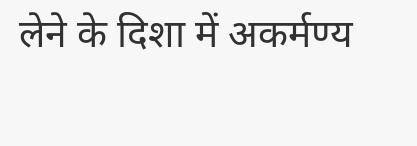लेने के दिशा में अकर्मण्य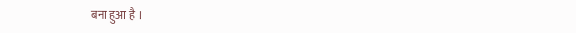बना हुआ है ।